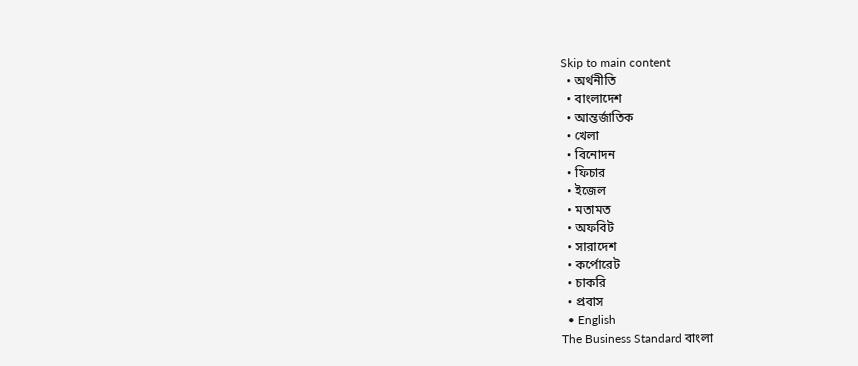Skip to main content
  • অর্থনীতি
  • বাংলাদেশ
  • আন্তর্জাতিক
  • খেলা
  • বিনোদন
  • ফিচার
  • ইজেল
  • মতামত
  • অফবিট
  • সারাদেশ
  • কর্পোরেট
  • চাকরি
  • প্রবাস
  • English
The Business Standard বাংলা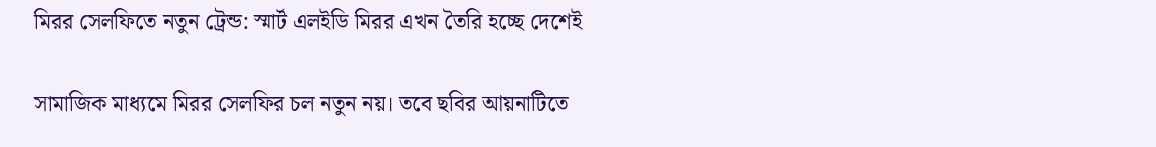মিরর সেলফিতে নতুন ট্রেন্ড: স্মার্ট এলইডি মিরর এখন তৈরি হচ্ছে দেশেই

সামাজিক মাধ্যমে মিরর সেলফির চল নতুন নয়। তবে ছবির আয়নাটিতে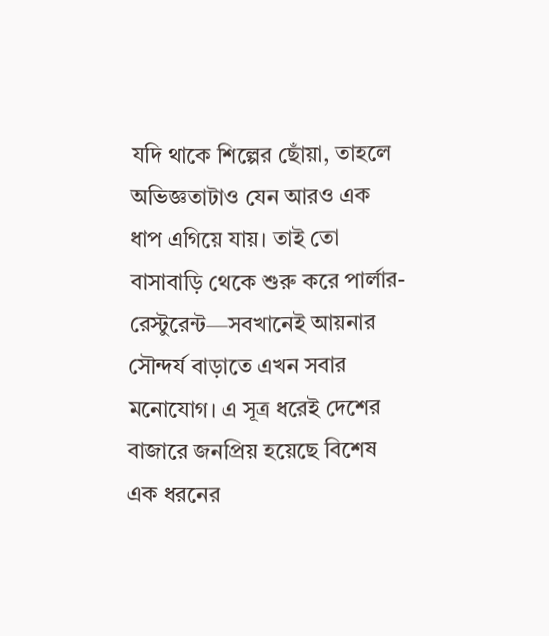যদি থাকে শিল্পের ছোঁয়া, তাহলে অভিজ্ঞতাটাও যেন আরও এক ধাপ এগিয়ে যায়। তাই তো বাসাবাড়ি থেকে শুরু করে পার্লার-রেস্টুরেন্ট—সবখানেই আয়নার সৌন্দর্য বাড়াতে এখন সবার মনোযোগ। এ সূত্র ধরেই দেশের বাজারে জনপ্রিয় হয়েছে বিশেষ এক ধরনের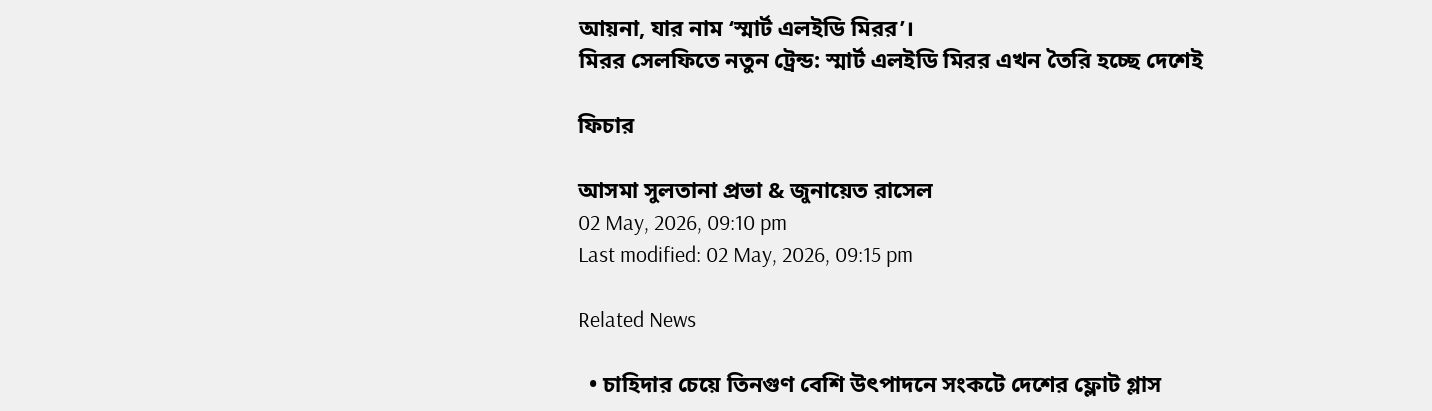আয়না, যার নাম ‘স্মার্ট এলইডি মিরর’।
মিরর সেলফিতে নতুন ট্রেন্ড: স্মার্ট এলইডি মিরর এখন তৈরি হচ্ছে দেশেই

ফিচার

আসমা সুলতানা প্রভা & জুনায়েত রাসেল
02 May, 2026, 09:10 pm
Last modified: 02 May, 2026, 09:15 pm

Related News

  • চাহিদার চেয়ে তিনগুণ বেশি উৎপাদনে সংকটে দেশের ফ্লোট গ্লাস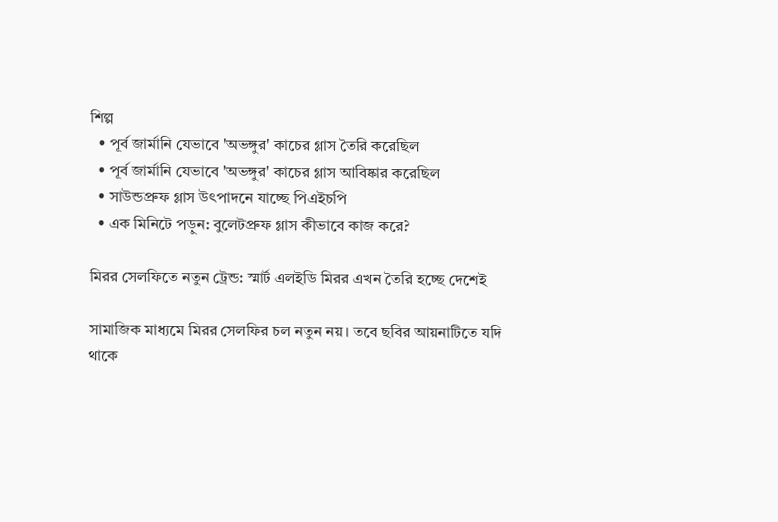শিল্প
  • পূর্ব জার্মানি যেভাবে 'অভঙ্গুর' কাচের গ্লাস তৈরি করেছিল
  • পূর্ব জার্মানি যেভাবে 'অভঙ্গুর' কাচের গ্লাস আবিষ্কার করেছিল
  • সাউন্ডপ্রুফ গ্লাস উৎপাদনে যাচ্ছে পিএইচপি
  • এক মিনিটে পড়ুন: বুলেটপ্রুফ গ্লাস কীভাবে কাজ করে?

মিরর সেলফিতে নতুন ট্রেন্ড: স্মার্ট এলইডি মিরর এখন তৈরি হচ্ছে দেশেই

সামাজিক মাধ্যমে মিরর সেলফির চল নতুন নয়। তবে ছবির আয়নাটিতে যদি থাকে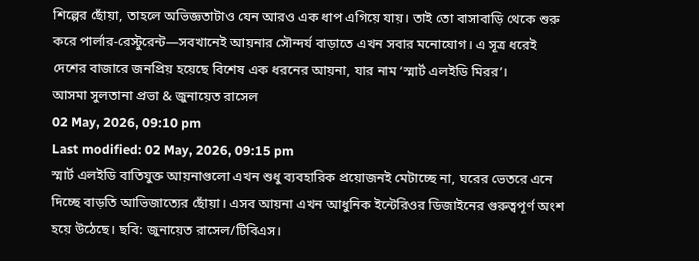শিল্পের ছোঁয়া, তাহলে অভিজ্ঞতাটাও যেন আরও এক ধাপ এগিয়ে যায়। তাই তো বাসাবাড়ি থেকে শুরু করে পার্লার-রেস্টুরেন্ট—সবখানেই আয়নার সৌন্দর্য বাড়াতে এখন সবার মনোযোগ। এ সূত্র ধরেই দেশের বাজারে জনপ্রিয় হয়েছে বিশেষ এক ধরনের আয়না, যার নাম ‘স্মার্ট এলইডি মিরর’।
আসমা সুলতানা প্রভা & জুনায়েত রাসেল
02 May, 2026, 09:10 pm
Last modified: 02 May, 2026, 09:15 pm
স্মার্ট এলইডি বাতিযুক্ত আয়নাগুলো এখন শুধু ব্যবহারিক প্রয়োজনই মেটাচ্ছে না, ঘরের ভেতরে এনে দিচ্ছে বাড়তি আভিজাত্যের ছোঁয়া। এসব আয়না এখন আধুনিক ইন্টেরিওর ডিজাইনের গুরুত্বপূর্ণ অংশ হয়ে উঠেছে। ছবি: জুনায়েত রাসেল/টিবিএস।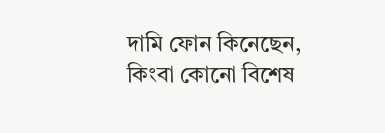দামি ফোন কিনেছেন, কিংবা কোনো বিশেষ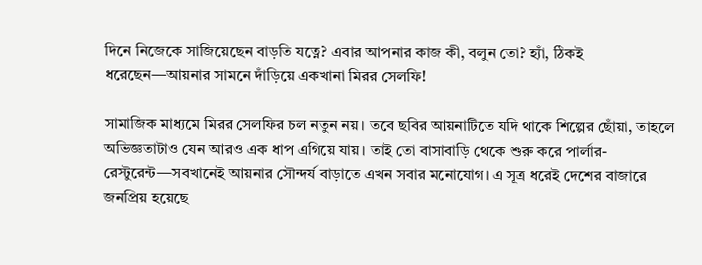দিনে নিজেকে সাজিয়েছেন বাড়তি যত্নে? এবার আপনার কাজ কী, বলুন তো? হ্যাঁ, ঠিকই ধরেছেন—আয়নার সামনে দাঁড়িয়ে একখানা মিরর সেলফি!

সামাজিক মাধ্যমে মিরর সেলফির চল নতুন নয়। তবে ছবির আয়নাটিতে যদি থাকে শিল্পের ছোঁয়া, তাহলে অভিজ্ঞতাটাও যেন আরও এক ধাপ এগিয়ে যায়। তাই তো বাসাবাড়ি থেকে শুরু করে পার্লার-রেস্টুরেন্ট—সবখানেই আয়নার সৌন্দর্য বাড়াতে এখন সবার মনোযোগ। এ সূত্র ধরেই দেশের বাজারে জনপ্রিয় হয়েছে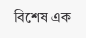বিশেষ এক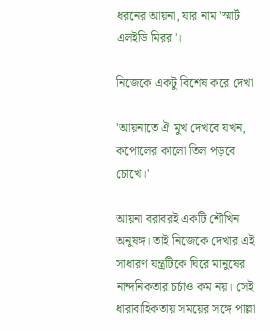ধরনের আয়না, যার নাম 'স্মার্ট এলইডি মিরর'।

নিজেকে একটু বিশেষ করে দেখা

'আয়নাতে ঐ মুখ দেখবে যখন, কপোলের কালো তিল পড়বে চোখে।'

আয়না বরাবরই একটি শৌখিন অনুষঙ্গ। তাই নিজেকে দেখার এই সাধারণ যন্ত্রটিকে ঘিরে মানুষের নান্দনিকতার চর্চাও কম নয়। সেই ধারাবাহিকতায় সময়ের সঙ্গে পাল্লা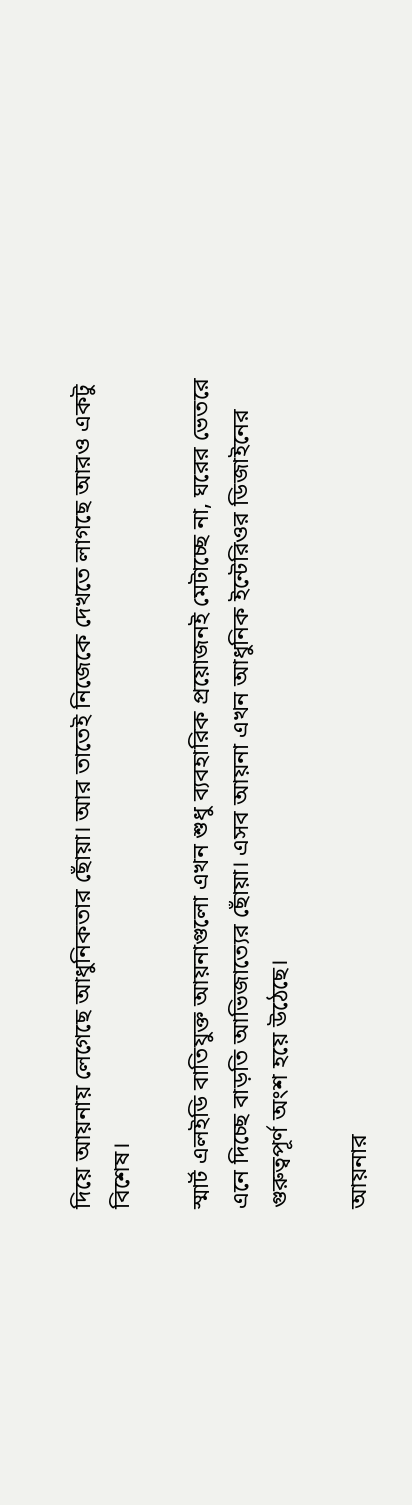দিয়ে আয়নায় লেগেছে আধুনিকতার ছোঁয়া। আর তাতেই নিজেকে দেখতে লাগছে আরও একটু বিশেষ।

স্মার্ট এলইডি বাতিযুক্ত আয়নাগুলো এখন শুধু ব্যবহারিক প্রয়োজনই মেটাচ্ছে না, ঘরের ভেতরে এনে দিচ্ছে বাড়তি আভিজাত্যের ছোঁয়া। এসব আয়না এখন আধুনিক ইন্টেরিওর ডিজাইনের গুরুত্বপূর্ণ অংশ হয়ে উঠেছে।

আয়নার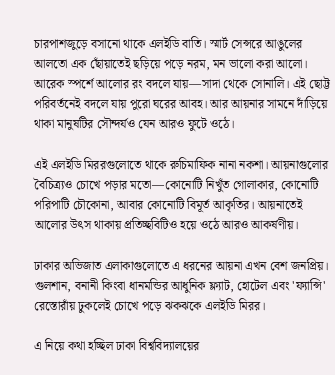চারপাশজুড়ে বসানো থাকে এলইডি বাতি। স্মার্ট সেন্সরে আঙুলের আলতো এক ছোঁয়াতেই ছড়িয়ে পড়ে নরম, মন ভালো করা আলো। আরেক স্পর্শে আলোর রং বদলে যায়—সাদা থেকে সোনালি। এই ছোট্ট পরিবর্তনেই বদলে যায় পুরো ঘরের আবহ। আর আয়নার সামনে দাঁড়িয়ে থাকা মানুষটির সৌন্দর্যও যেন আরও ফুটে ওঠে।

এই এলইডি মিররগুলোতে থাকে রুচিমাফিক নানা নকশা। আয়নাগুলোর বৈচিত্র্যও চোখে পড়ার মতো—কোনোটি নিখুঁত গোলাকার, কোনোটি পরিপাটি চৌকোনা, আবার কোনোটি বিমূর্ত আকৃতির। আয়নাতেই আলোর উৎস থাকায় প্রতিচ্ছবিটিও হয়ে ওঠে আরও আকর্ষণীয়।

ঢাকার অভিজাত এলাকাগুলোতে এ ধরনের আয়না এখন বেশ জনপ্রিয়। গুলশান, বনানী কিংবা ধানমন্ডির আধুনিক ফ্ল্যাট, হোটেল এবং 'ফ্যান্সি' রেস্তোরাঁয় ঢুকলেই চোখে পড়ে ঝকঝকে এলইডি মিরর।

এ নিয়ে কথা হচ্ছিল ঢাকা বিশ্ববিদ্যালয়ের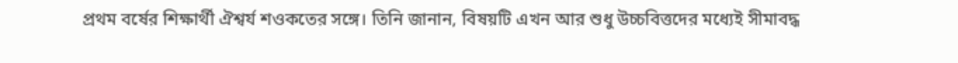প্রথম বর্ষের শিক্ষার্থী ঐশ্বর্য শওকতের সঙ্গে। তিনি জানান, বিষয়টি এখন আর শুধু উচ্চবিত্তদের মধ্যেই সীমাবদ্ধ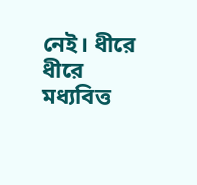নেই। ধীরে ধীরে মধ্যবিত্ত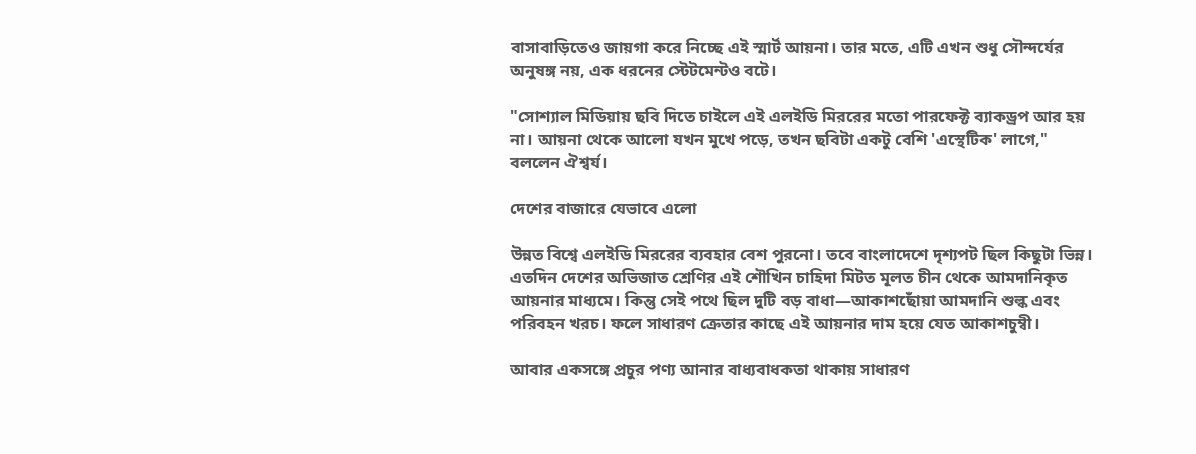বাসাবাড়িতেও জায়গা করে নিচ্ছে এই স্মার্ট আয়না। তার মতে, এটি এখন শুধু সৌন্দর্যের অনুষঙ্গ নয়, এক ধরনের স্টেটমেন্টও বটে।

"সোশ্যাল মিডিয়ায় ছবি দিতে চাইলে এই এলইডি মিররের মতো পারফেক্ট ব্যাকড্রপ আর হয় না। আয়না থেকে আলো যখন মুখে পড়ে, তখন ছবিটা একটু বেশি 'এস্থেটিক' লাগে," বললেন ঐশ্বর্য।

দেশের বাজারে যেভাবে এলো

উন্নত বিশ্বে এলইডি মিররের ব্যবহার বেশ পুরনো। তবে বাংলাদেশে দৃশ্যপট ছিল কিছুটা ভিন্ন। এতদিন দেশের অভিজাত শ্রেণির এই শৌখিন চাহিদা মিটত মূলত চীন থেকে আমদানিকৃত আয়নার মাধ্যমে। কিন্তু সেই পথে ছিল দুটি বড় বাধা—আকাশছোঁয়া আমদানি শুল্ক এবং পরিবহন খরচ। ফলে সাধারণ ক্রেতার কাছে এই আয়নার দাম হয়ে যেত আকাশচুম্বী।

আবার একসঙ্গে প্রচুর পণ্য আনার বাধ্যবাধকতা থাকায় সাধারণ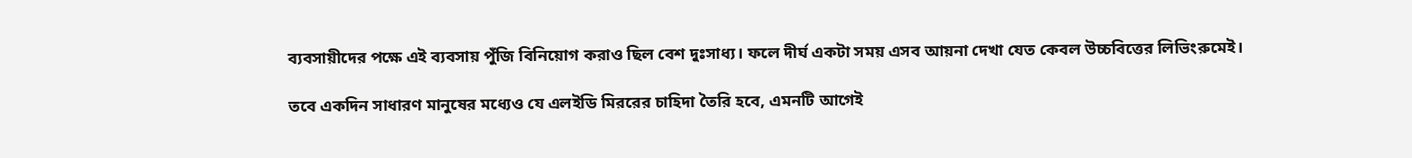ব্যবসায়ীদের পক্ষে এই ব্যবসায় পুঁজি বিনিয়োগ করাও ছিল বেশ দুঃসাধ্য। ফলে দীর্ঘ একটা সময় এসব আয়না দেখা যেত কেবল উচ্চবিত্তের লিভিংরুমেই।

তবে একদিন সাধারণ মানুষের মধ্যেও যে এলইডি মিররের চাহিদা তৈরি হবে, এমনটি আগেই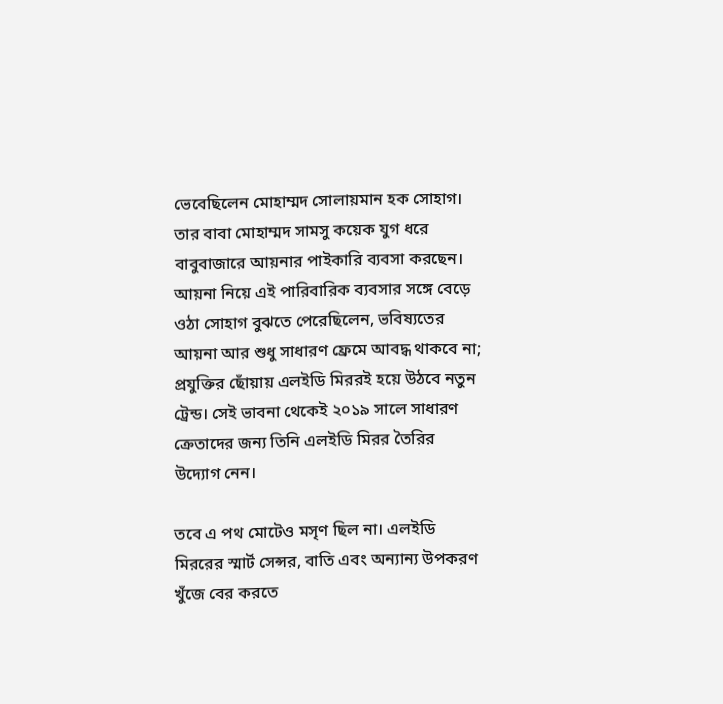ভেবেছিলেন মোহাম্মদ সোলায়মান হক সোহাগ। তার বাবা মোহাম্মদ সামসু কয়েক যুগ ধরে বাবুবাজারে আয়নার পাইকারি ব্যবসা করছেন। আয়না নিয়ে এই পারিবারিক ব্যবসার সঙ্গে বেড়ে ওঠা সোহাগ বুঝতে পেরেছিলেন, ভবিষ্যতের আয়না আর শুধু সাধারণ ফ্রেমে আবদ্ধ থাকবে না; প্রযুক্তির ছোঁয়ায় এলইডি মিররই হয়ে উঠবে নতুন ট্রেন্ড। সেই ভাবনা থেকেই ২০১৯ সালে সাধারণ ক্রেতাদের জন্য তিনি এলইডি মিরর তৈরির উদ্যোগ নেন।

তবে এ পথ মোটেও মসৃণ ছিল না। এলইডি মিররের স্মার্ট সেন্সর, বাতি এবং অন্যান্য উপকরণ খুঁজে বের করতে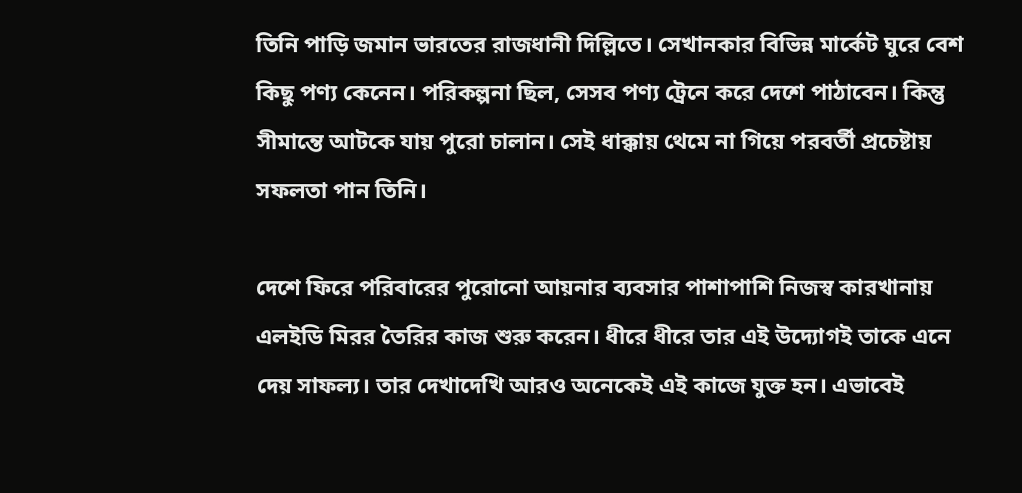তিনি পাড়ি জমান ভারতের রাজধানী দিল্লিতে। সেখানকার বিভিন্ন মার্কেট ঘুরে বেশ কিছু পণ্য কেনেন। পরিকল্পনা ছিল, সেসব পণ্য ট্রেনে করে দেশে পাঠাবেন। কিন্তু সীমান্তে আটকে যায় পুরো চালান। সেই ধাক্কায় থেমে না গিয়ে পরবর্তী প্রচেষ্টায় সফলতা পান তিনি।

দেশে ফিরে পরিবারের পুরোনো আয়নার ব্যবসার পাশাপাশি নিজস্ব কারখানায় এলইডি মিরর তৈরির কাজ শুরু করেন। ধীরে ধীরে তার এই উদ্যোগই তাকে এনে দেয় সাফল্য। তার দেখাদেখি আরও অনেকেই এই কাজে যুক্ত হন। এভাবেই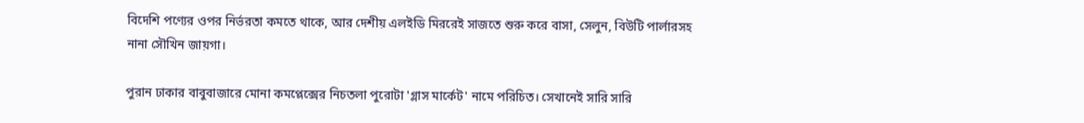বিদেশি পণ্যের ওপর নির্ভরতা কমতে থাকে, আর দেশীয় এলইডি মিররেই সাজতে শুরু করে বাসা, সেলুন, বিউটি পার্লারসহ নানা সৌখিন জায়গা।

পুরান ঢাকার বাবুবাজারে মোনা কমপ্লেক্সের নিচতলা পুরোটা 'গ্লাস মার্কেট' নামে পরিচিত। সেখানেই সারি সারি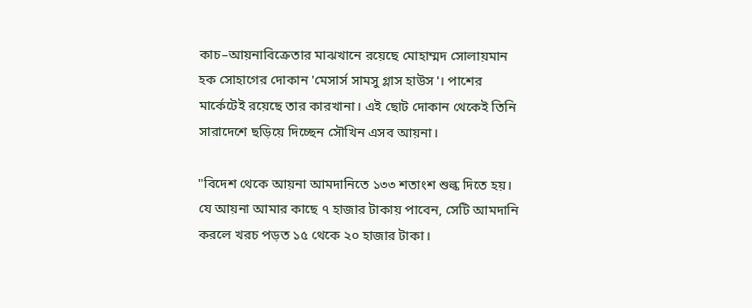কাচ–আয়নাবিক্রেতার মাঝখানে রয়েছে মোহাম্মদ সোলায়মান হক সোহাগের দোকান 'মেসার্স সামসু গ্লাস হাউস'। পাশের মার্কেটেই রয়েছে তার কারখানা। এই ছোট দোকান থেকেই তিনি সারাদেশে ছড়িয়ে দিচ্ছেন সৌখিন এসব আয়না।

"বিদেশ থেকে আয়না আমদানিতে ১৩৩ শতাংশ শুল্ক দিতে হয়। যে আয়না আমার কাছে ৭ হাজার টাকায় পাবেন, সেটি আমদানি করলে খরচ পড়ত ১৫ থেকে ২০ হাজার টাকা।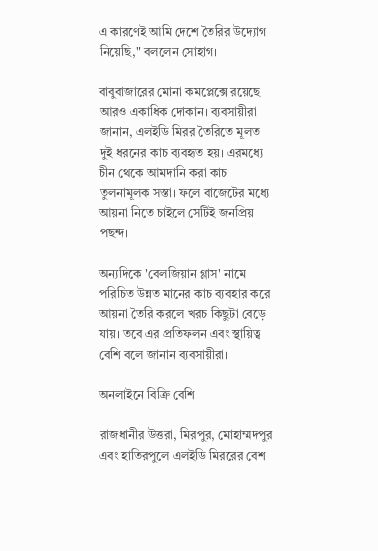এ কারণেই আমি দেশে তৈরির উদ্যোগ নিয়েছি," বললেন সোহাগ।

বাবুবাজারের মোনা কমপ্লেক্সে রয়েছে আরও একাধিক দোকান। ব্যবসায়ীরা জানান, এলইডি মিরর তৈরিতে মূলত দুই ধরনের কাচ ব্যবহৃত হয়। এরমধ্যে চীন থেকে আমদানি করা কাচ তুলনামূলক সস্তা। ফলে বাজেটের মধ্যে আয়না নিতে চাইলে সেটিই জনপ্রিয় পছন্দ।

অন্যদিকে 'বেলজিয়ান গ্লাস' নামে পরিচিত উন্নত মানের কাচ ব্যবহার করে আয়না তৈরি করলে খরচ কিছুটা বেড়ে যায়। তবে এর প্রতিফলন এবং স্থায়িত্ব বেশি বলে জানান ব্যবসায়ীরা।

অনলাইনে বিক্রি বেশি

রাজধানীর উত্তরা, মিরপুর, মোহাম্মদপুর এবং হাতিরপুলে এলইডি মিররের বেশ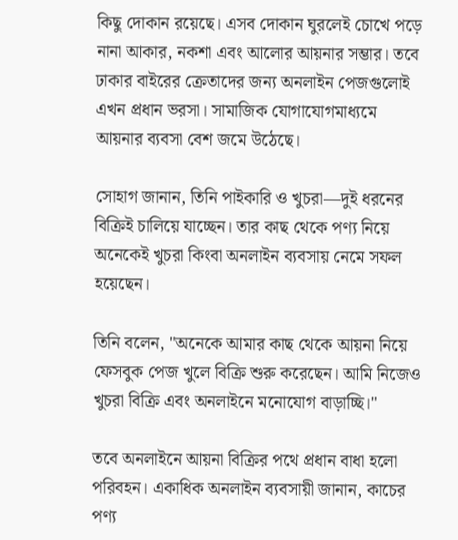কিছু দোকান রয়েছে। এসব দোকান ঘুরলেই চোখে পড়ে নানা আকার, নকশা এবং আলোর আয়নার সম্ভার। তবে ঢাকার বাইরের ক্রেতাদের জন্য অনলাইন পেজগুলোই এখন প্রধান ভরসা। সামাজিক যোগাযোগমাধ্যমে আয়নার ব্যবসা বেশ জমে উঠেছে।

সোহাগ জানান, তিনি পাইকারি ও খুচরা—দুই ধরনের বিক্রিই চালিয়ে যাচ্ছেন। তার কাছ থেকে পণ্য নিয়ে অনেকেই খুচরা কিংবা অনলাইন ব্যবসায় নেমে সফল হয়েছেন।

তিনি বলেন, "অনেকে আমার কাছ থেকে আয়না নিয়ে ফেসবুক পেজ খুলে বিক্রি শুরু করেছেন। আমি নিজেও খুচরা বিক্রি এবং অনলাইনে মনোযোগ বাড়াচ্ছি।"

তবে অনলাইনে আয়না বিক্রির পথে প্রধান বাধা হলো পরিবহন। একাধিক অনলাইন ব্যবসায়ী জানান, কাচের পণ্য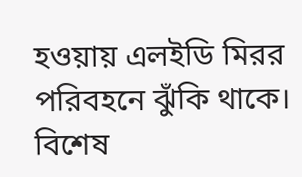হওয়ায় এলইডি মিরর পরিবহনে ঝুঁকি থাকে। বিশেষ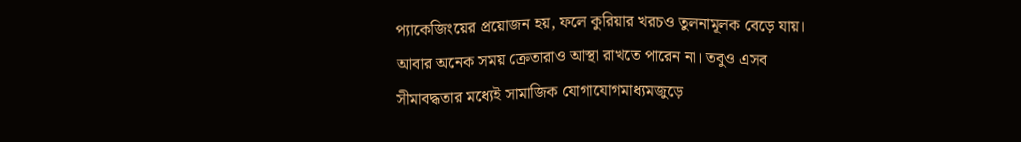প্যাকেজিংয়ের প্রয়োজন হয়, ফলে কুরিয়ার খরচও তুলনামূলক বেড়ে যায়। আবার অনেক সময় ক্রেতারাও আস্থা রাখতে পারেন না। তবুও এসব সীমাবদ্ধতার মধ্যেই সামাজিক যোগাযোগমাধ্যমজুড়ে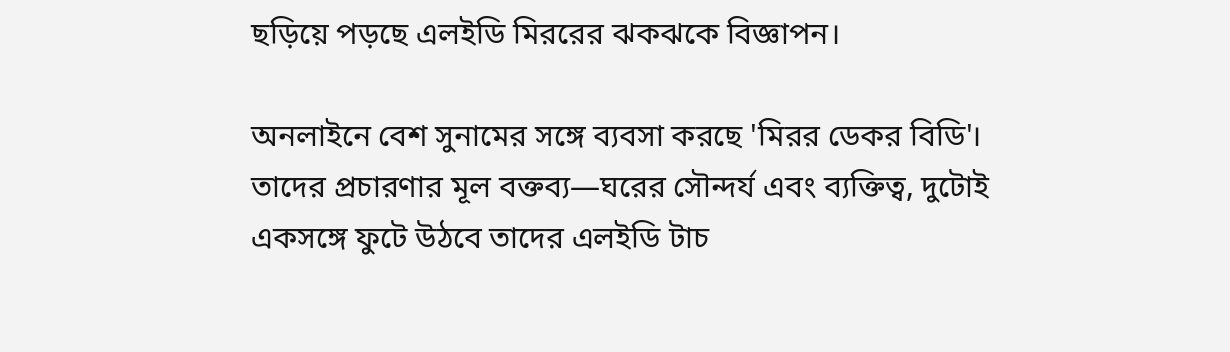ছড়িয়ে পড়ছে এলইডি মিররের ঝকঝকে বিজ্ঞাপন।

অনলাইনে বেশ সুনামের সঙ্গে ব্যবসা করছে 'মিরর ডেকর বিডি'। তাদের প্রচারণার মূল বক্তব্য—ঘরের সৌন্দর্য এবং ব্যক্তিত্ব, দুটোই একসঙ্গে ফুটে উঠবে তাদের এলইডি টাচ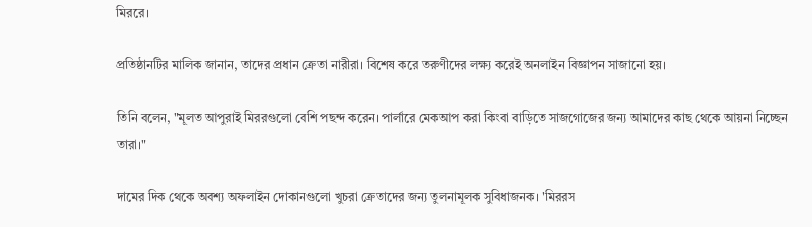মিররে।

প্রতিষ্ঠানটির মালিক জানান, তাদের প্রধান ক্রেতা নারীরা। বিশেষ করে তরুণীদের লক্ষ্য করেই অনলাইন বিজ্ঞাপন সাজানো হয়।

তিনি বলেন, "মূলত আপুরাই মিররগুলো বেশি পছন্দ করেন। পার্লারে মেকআপ করা কিংবা বাড়িতে সাজগোজের জন্য আমাদের কাছ থেকে আয়না নিচ্ছেন তারা।"

দামের দিক থেকে অবশ্য অফলাইন দোকানগুলো খুচরা ক্রেতাদের জন্য তুলনামূলক সুবিধাজনক। 'মিররস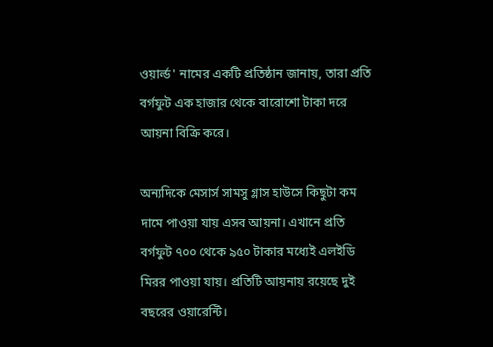ওয়ার্ল্ড' নামের একটি প্রতিষ্ঠান জানায়, তারা প্রতি বর্গফুট এক হাজার থেকে বারোশো টাকা দরে আয়না বিক্রি করে।

অন্যদিকে মেসার্স সামসু গ্লাস হাউসে কিছুটা কম দামে পাওয়া যায় এসব আয়না। এখানে প্রতি বর্গফুট ৭০০ থেকে ৯৫০ টাকার মধ্যেই এলইডি মিরর পাওয়া যায়। প্রতিটি আয়নায় রয়েছে দুই বছরের ওয়ারেন্টি।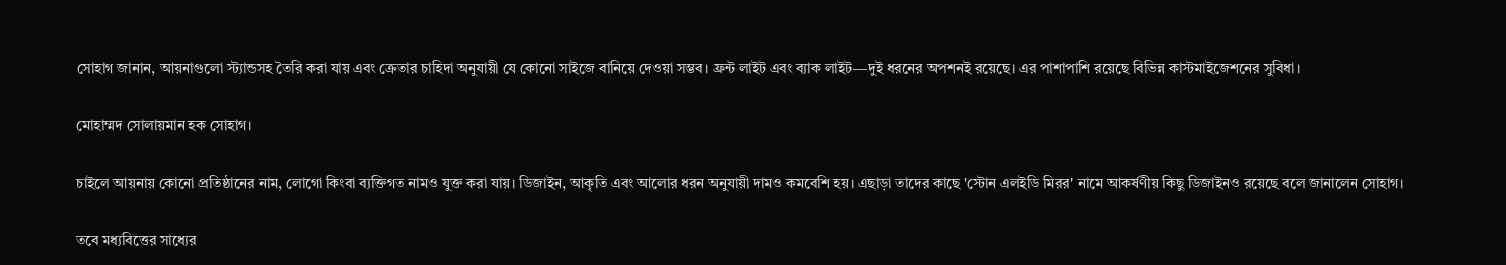সোহাগ জানান, আয়নাগুলো স্ট্যান্ডসহ তৈরি করা যায় এবং ক্রেতার চাহিদা অনুযায়ী যে কোনো সাইজে বানিয়ে দেওয়া সম্ভব। ফ্রন্ট লাইট এবং ব্যাক লাইট—দুই ধরনের অপশনই রয়েছে। এর পাশাপাশি রয়েছে বিভিন্ন কাস্টমাইজেশনের সুবিধা।

মোহাম্মদ সোলায়মান হক সোহাগ।

চাইলে আয়নায় কোনো প্রতিষ্ঠানের নাম, লোগো কিংবা ব্যক্তিগত নামও যুক্ত করা যায়। ডিজাইন, আকৃতি এবং আলোর ধরন অনুযায়ী দামও কমবেশি হয়। এছাড়া তাদের কাছে 'স্টোন এলইডি মিরর' নামে আকর্ষণীয় কিছু ডিজাইনও রয়েছে বলে জানালেন সোহাগ।

তবে মধ্যবিত্তের সাধ্যের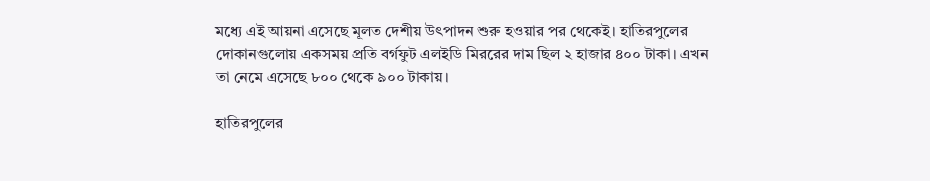মধ্যে এই আয়না এসেছে মূলত দেশীয় উৎপাদন শুরু হওয়ার পর থেকেই। হাতিরপুলের দোকানগুলোয় একসময় প্রতি বর্গফুট এলইডি মিররের দাম ছিল ২ হাজার ৪০০ টাকা। এখন তা নেমে এসেছে ৮০০ থেকে ৯০০ টাকায়।

হাতিরপুলের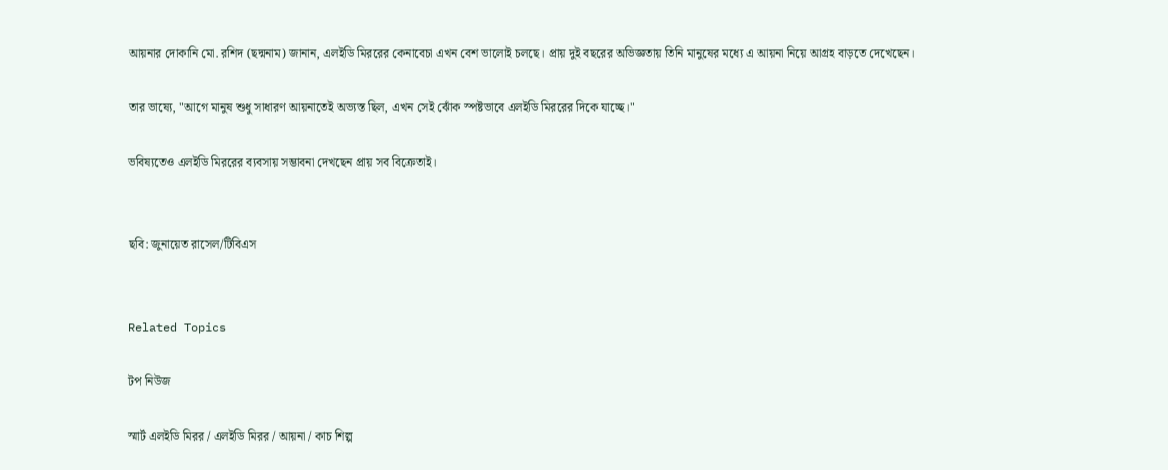আয়নার দোকানি মো. রশিদ (ছদ্মনাম) জানান, এলইডি মিররের কেনাবেচা এখন বেশ ভালোই চলছে। প্রায় দুই বছরের অভিজ্ঞতায় তিনি মানুষের মধ্যে এ আয়না নিয়ে আগ্রহ বাড়তে দেখেছেন।

তার ভাষ্যে, "আগে মানুষ শুধু সাধারণ আয়নাতেই অভ্যস্ত ছিল, এখন সেই ঝোঁক স্পষ্টভাবে এলইডি মিররের দিকে যাচ্ছে।"

ভবিষ্যতেও এলইডি মিররের ব্যবসায় সম্ভাবনা দেখছেন প্রায় সব বিক্রেতাই।


ছবি: জুনায়েত রাসেল/টিবিএস


Related Topics

টপ নিউজ

স্মার্ট এলইডি মিরর / এলইডি মিরর / আয়না / কাচ শিল্প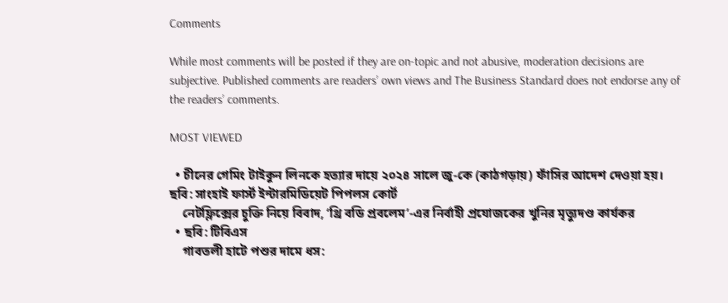Comments

While most comments will be posted if they are on-topic and not abusive, moderation decisions are subjective. Published comments are readers’ own views and The Business Standard does not endorse any of the readers’ comments.

MOST VIEWED

  • চীনের গেমিং টাইকুন লিনকে হত্যার দায়ে ২০২৪ সালে জু-কে (কাঠগড়ায়) ফাঁসির আদেশ দেওয়া হয়। ছবি: সাংহাই ফার্স্ট ইন্টারমিডিয়েট পিপলস কোর্ট
    নেটফ্লিক্সের চুক্তি নিয়ে বিবাদ, ‘থ্রি বডি প্রবলেম’-এর নির্বাহী প্রযোজকের খুনির মৃত্যুদণ্ড কার্যকর
  • ছবি: টিবিএস
    গাবতলী হাটে পশুর দামে ধস: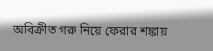অবিক্রীত গরু নিয়ে ফেরার শঙ্কায়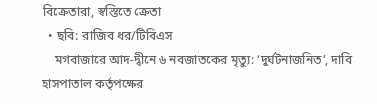বিক্রেতারা, স্বস্তিতে ক্রেতা
  • ছবি: রাজিব ধর/টিবিএস
    মগবাজারে আদ-দ্বীনে ৬ নবজাতকের মৃত্যু: ‘দুর্ঘটনাজনিত’, দাবি হাসপাতাল কর্তৃপক্ষের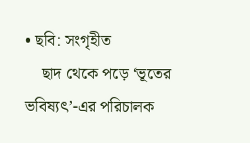• ছবি: সংগৃহীত
    ছাদ থেকে পড়ে ‘ভূতের ভবিষ্যৎ’-এর পরিচালক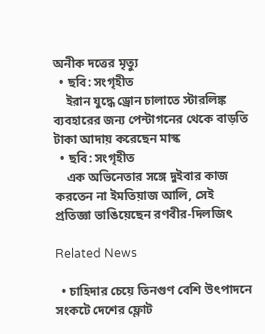অনীক দত্তের মৃত্যু
  • ছবি: সংগৃহীত
    ইরান যুদ্ধে ড্রোন চালাতে স্টারলিঙ্ক ব্যবহারের জন্য পেন্টাগনের থেকে বাড়তি টাকা আদায় করেছেন মাস্ক
  • ছবি: সংগৃহীত
    এক অভিনেতার সঙ্গে দুইবার কাজ করতেন না ইমতিয়াজ আলি, সেই প্রতিজ্ঞা ভাঙিয়েছেন রণবীর-দিলজিৎ

Related News

  • চাহিদার চেয়ে তিনগুণ বেশি উৎপাদনে সংকটে দেশের ফ্লোট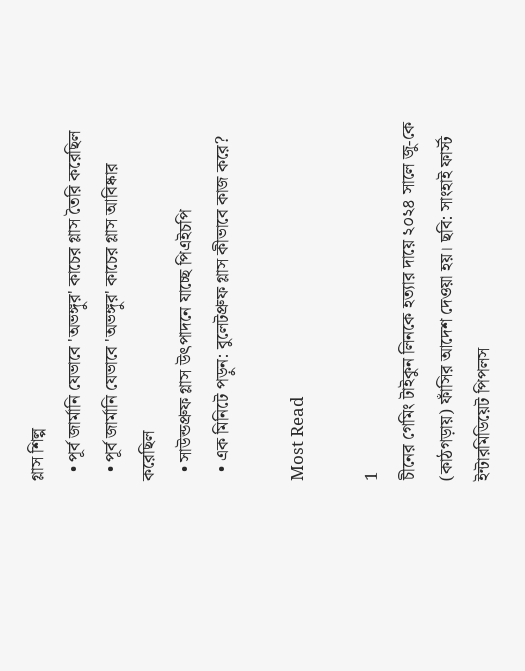গ্লাস শিল্প
  • পূর্ব জার্মানি যেভাবে 'অভঙ্গুর' কাচের গ্লাস তৈরি করেছিল
  • পূর্ব জার্মানি যেভাবে 'অভঙ্গুর' কাচের গ্লাস আবিষ্কার করেছিল
  • সাউন্ডপ্রুফ গ্লাস উৎপাদনে যাচ্ছে পিএইচপি
  • এক মিনিটে পড়ুন: বুলেটপ্রুফ গ্লাস কীভাবে কাজ করে?

Most Read

1
চীনের গেমিং টাইকুন লিনকে হত্যার দায়ে ২০২৪ সালে জু-কে (কাঠগড়ায়) ফাঁসির আদেশ দেওয়া হয়। ছবি: সাংহাই ফার্স্ট ইন্টারমিডিয়েট পিপলস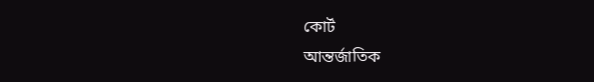কোর্ট
আন্তর্জাতিক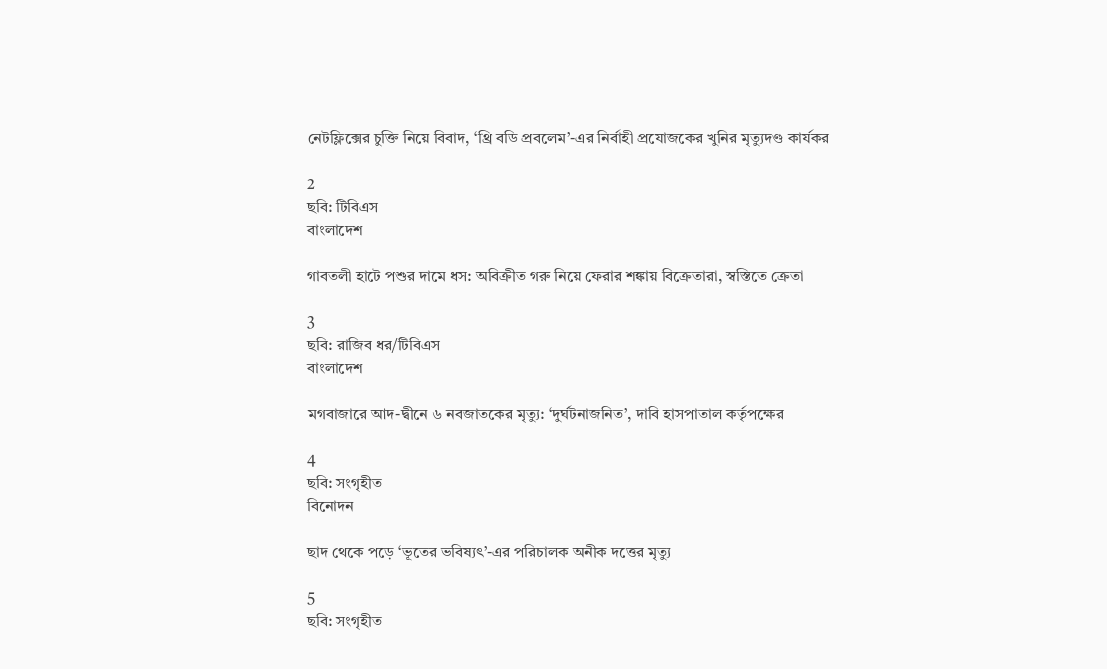নেটফ্লিক্সের চুক্তি নিয়ে বিবাদ, ‘থ্রি বডি প্রবলেম’-এর নির্বাহী প্রযোজকের খুনির মৃত্যুদণ্ড কার্যকর

2
ছবি: টিবিএস
বাংলাদেশ

গাবতলী হাটে পশুর দামে ধস: অবিক্রীত গরু নিয়ে ফেরার শঙ্কায় বিক্রেতারা, স্বস্তিতে ক্রেতা

3
ছবি: রাজিব ধর/টিবিএস
বাংলাদেশ

মগবাজারে আদ-দ্বীনে ৬ নবজাতকের মৃত্যু: ‘দুর্ঘটনাজনিত’, দাবি হাসপাতাল কর্তৃপক্ষের

4
ছবি: সংগৃহীত
বিনোদন

ছাদ থেকে পড়ে ‘ভূতের ভবিষ্যৎ’-এর পরিচালক অনীক দত্তের মৃত্যু

5
ছবি: সংগৃহীত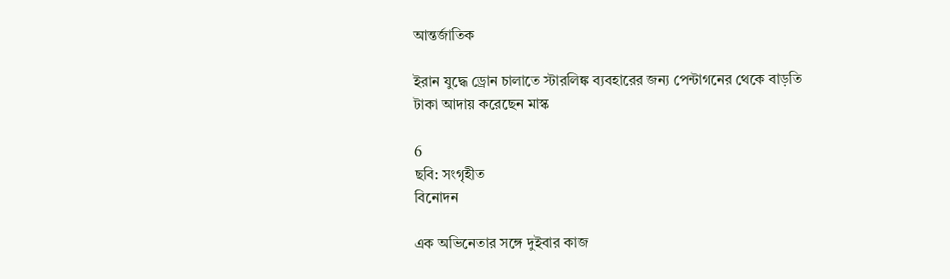আন্তর্জাতিক

ইরান যুদ্ধে ড্রোন চালাতে স্টারলিঙ্ক ব্যবহারের জন্য পেন্টাগনের থেকে বাড়তি টাকা আদায় করেছেন মাস্ক

6
ছবি: সংগৃহীত
বিনোদন

এক অভিনেতার সঙ্গে দুইবার কাজ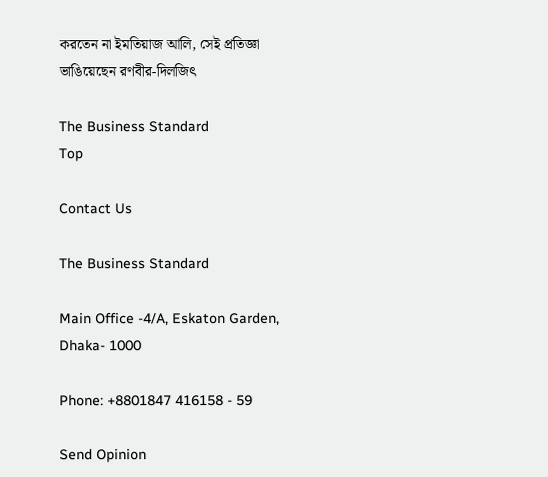করতেন না ইমতিয়াজ আলি, সেই প্রতিজ্ঞা ভাঙিয়েছেন রণবীর-দিলজিৎ

The Business Standard
Top

Contact Us

The Business Standard

Main Office -4/A, Eskaton Garden, Dhaka- 1000

Phone: +8801847 416158 - 59

Send Opinion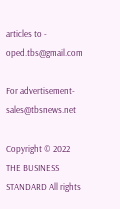articles to - oped.tbs@gmail.com

For advertisement- sales@tbsnews.net

Copyright © 2022 THE BUSINESS STANDARD All rights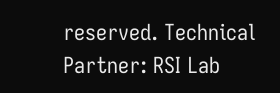reserved. Technical Partner: RSI Lab